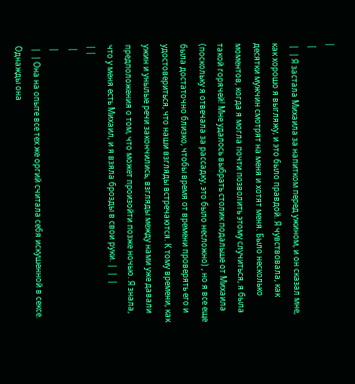|
 |
 |  | Я застала Михаила за напитком перед ужином, и он сказал мне, как хорошо я выгляжу, и это было правдой. Я чувствовала, как десятки мужчин смотрят на меня и хотят меня. Было несколько моментов, когда я могла почти позволить этому случиться, я была такой горячей! Мне удалось выбрать столик подальше от Михаила (поскольку я отвечала за рассадку, это было несложно) , но я все еще была достаточно близко, чтобы время от времени проверять его и удостовериться, что наши взгляды встречаются. К тому времени, как ужин и унылые речи закончились, взгляды между нами уже давали предположения о том, что может произойти позже ночью. Я знала, что у меня есть Михаил, и я взяла брозды в свои руки. |  |  |
| |
 |
 |
 |  | Она на опыте все тех же оргий считала себя искушенной в сексе. Однажды она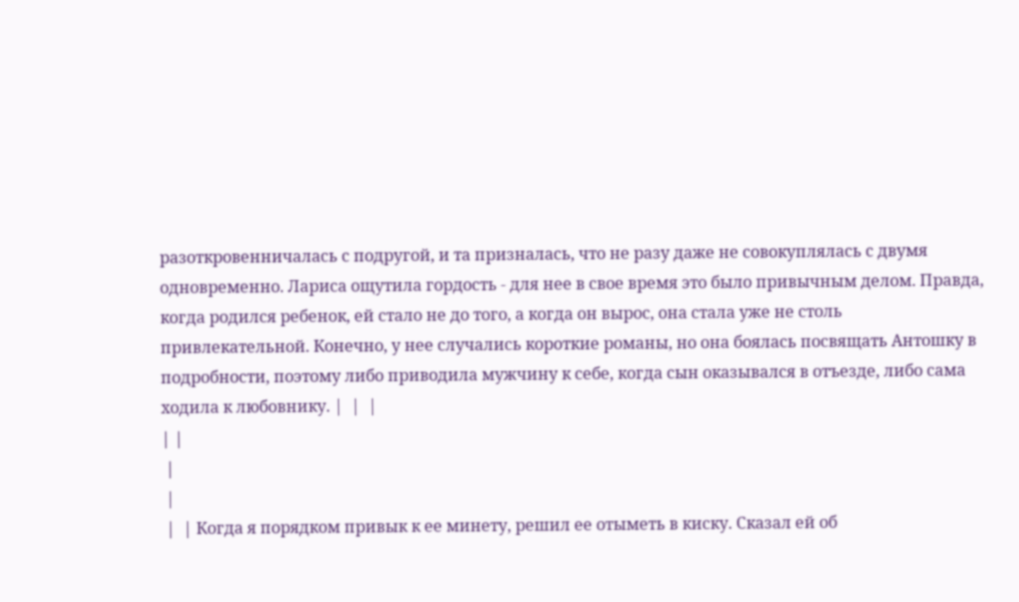разоткровенничалась с подругой, и та призналась, что не разу даже не совокуплялась с двумя одновременно. Лариса ощутила гордость - для нее в свое время это было привычным делом. Правда, когда родился ребенок, ей стало не до того, а когда он вырос, она стала уже не столь привлекательной. Конечно, у нее случались короткие романы, но она боялась посвящать Антошку в подробности, поэтому либо приводила мужчину к себе, когда сын оказывался в отъезде, либо сама ходила к любовнику. |  |  |
| |
 |
 |
 |  | Когда я порядком привык к ее минету, решил ее отыметь в киску. Сказал ей об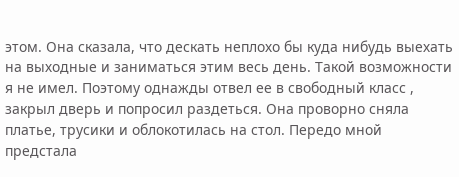этом. Она сказала, что дескать неплохо бы куда нибудь выехать на выходные и заниматься этим весь день. Такой возможности я не имел. Поэтому однажды отвел ее в свободный класс , закрыл дверь и попросил раздеться. Она проворно сняла платье, трусики и облокотилась на стол. Передо мной предстала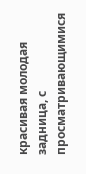красивая молодая задница, с просматривающимися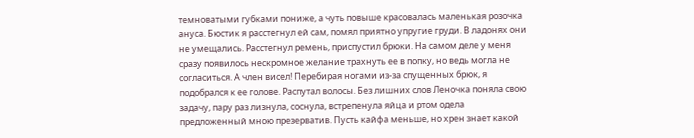темноватыми губками пониже, а чуть повыше красовалась маленькая розочка ануса. Бюстик я расстегнул ей сам, помял приятно упругие груди. В ладонях они не умещались. Расстегнул ремень, приспустил брюки. На самом деле у меня сразу появилось нескромное желание трахнуть ее в попку, но ведь могла не согласиться. А член висел! Перебирая ногами из-за спущенных брюк, я подобрался к ее голове. Распутал волосы. Без лишних слов Леночка поняла свою задачу, пару раз лизнула, соснула, встрепенула яйца и ртом одела предложенный мною презерватив. Пусть кайфа меньше, но хрен знает какой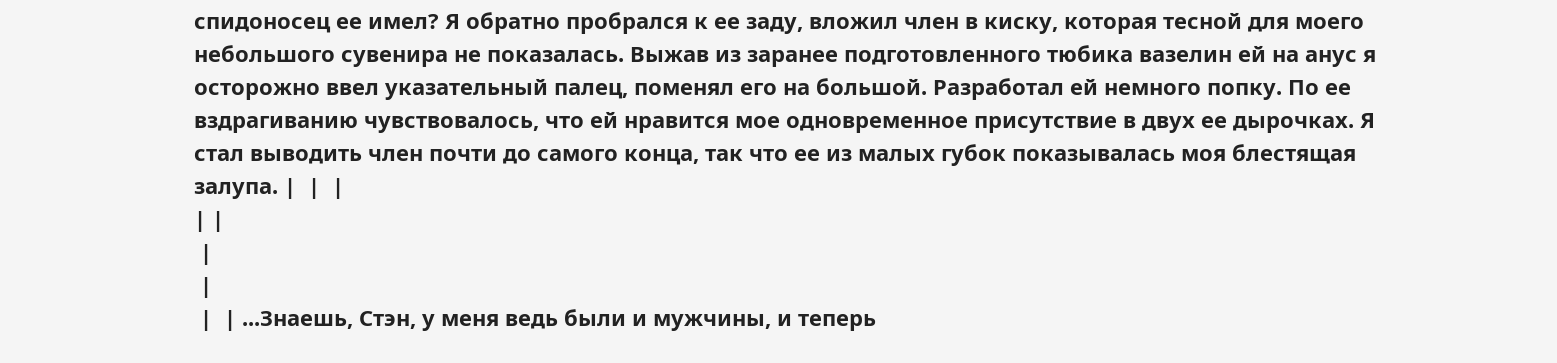спидоносец ее имел? Я обратно пробрался к ее заду, вложил член в киску, которая тесной для моего небольшого сувенира не показалась. Выжав из заранее подготовленного тюбика вазелин ей на анус я осторожно ввел указательный палец, поменял его на большой. Разработал ей немного попку. По ее вздрагиванию чувствовалось, что ей нравится мое одновременное присутствие в двух ее дырочках. Я стал выводить член почти до самого конца, так что ее из малых губок показывалась моя блестящая залупа. |  |  |
| |
 |
 |
 |  | ...Знаешь, Стэн, у меня ведь были и мужчины, и теперь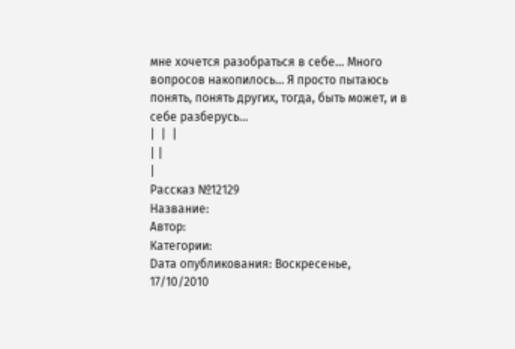мне хочется разобраться в себе... Много вопросов накопилось... Я просто пытаюсь понять, понять других, тогда, быть может, и в себе разберусь...
|  |  |
| |
|
Рассказ №12129
Название:
Автор:
Категории:
Dата опубликования: Воскресенье, 17/10/2010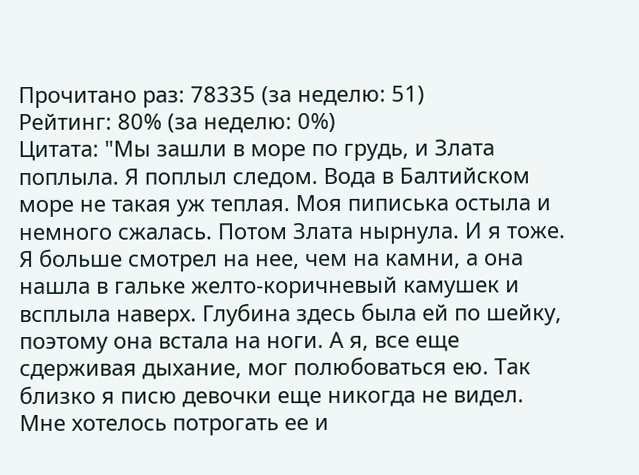Прочитано раз: 78335 (за неделю: 51)
Рейтинг: 80% (за неделю: 0%)
Цитата: "Мы зашли в море по грудь, и Злата поплыла. Я поплыл следом. Вода в Балтийском море не такая уж теплая. Моя пиписька остыла и немного сжалась. Потом Злата нырнула. И я тоже. Я больше смотрел на нее, чем на камни, а она нашла в гальке желто-коричневый камушек и всплыла наверх. Глубина здесь была ей по шейку, поэтому она встала на ноги. А я, все еще сдерживая дыхание, мог полюбоваться ею. Так близко я писю девочки еще никогда не видел. Мне хотелось потрогать ее и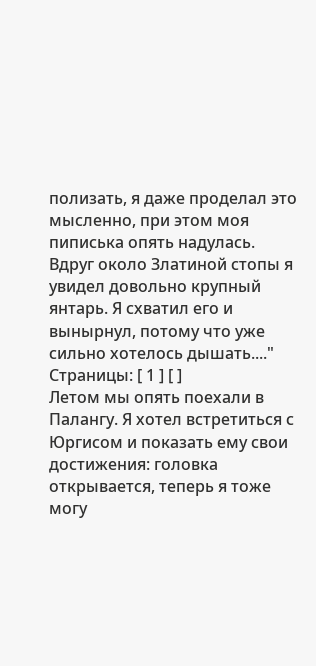полизать, я даже проделал это мысленно, при этом моя пиписька опять надулась. Вдруг около Златиной стопы я увидел довольно крупный янтарь. Я схватил его и вынырнул, потому что уже сильно хотелось дышать...."
Страницы: [ 1 ] [ ]
Летом мы опять поехали в Палангу. Я хотел встретиться с Юргисом и показать ему свои достижения: головка открывается, теперь я тоже могу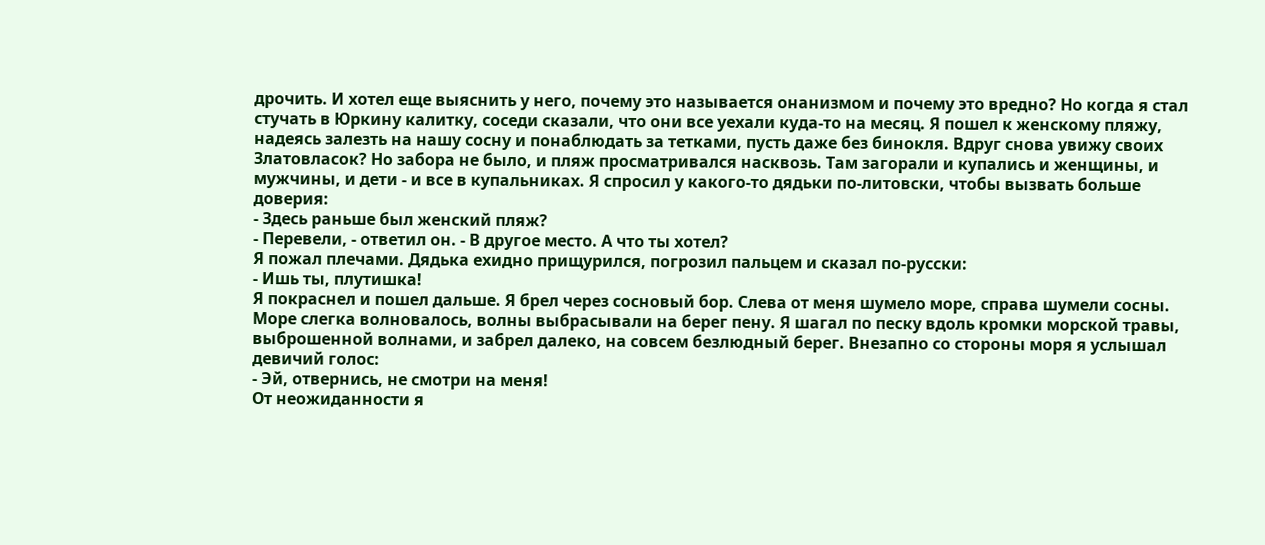дрочить. И хотел еще выяснить у него, почему это называется онанизмом и почему это вредно? Но когда я стал стучать в Юркину калитку, соседи сказали, что они все уехали куда-то на месяц. Я пошел к женскому пляжу, надеясь залезть на нашу сосну и понаблюдать за тетками, пусть даже без бинокля. Вдруг снова увижу своих Златовласок? Но забора не было, и пляж просматривался насквозь. Там загорали и купались и женщины, и мужчины, и дети - и все в купальниках. Я спросил у какого-то дядьки по-литовски, чтобы вызвать больше доверия:
- Здесь раньше был женский пляж?
- Перевели, - ответил он. - В другое место. А что ты хотел?
Я пожал плечами. Дядька ехидно прищурился, погрозил пальцем и сказал по-русски:
- Ишь ты, плутишка!
Я покраснел и пошел дальше. Я брел через сосновый бор. Слева от меня шумело море, справа шумели сосны. Море слегка волновалось, волны выбрасывали на берег пену. Я шагал по песку вдоль кромки морской травы, выброшенной волнами, и забрел далеко, на совсем безлюдный берег. Внезапно со стороны моря я услышал девичий голос:
- Эй, отвернись, не смотри на меня!
От неожиданности я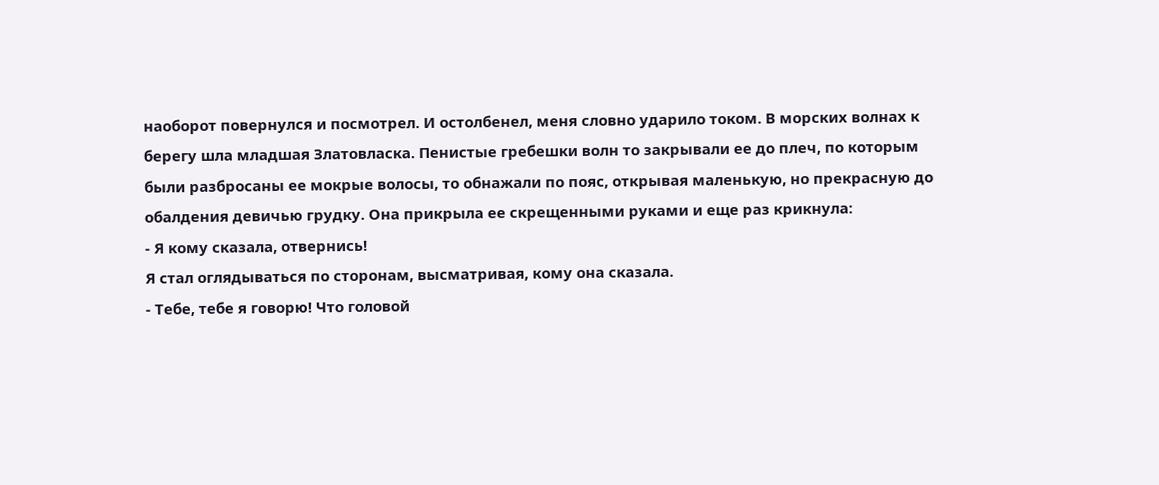наоборот повернулся и посмотрел. И остолбенел, меня словно ударило током. В морских волнах к берегу шла младшая Златовласка. Пенистые гребешки волн то закрывали ее до плеч, по которым были разбросаны ее мокрые волосы, то обнажали по пояс, открывая маленькую, но прекрасную до обалдения девичью грудку. Она прикрыла ее скрещенными руками и еще раз крикнула:
- Я кому сказала, отвернись!
Я стал оглядываться по сторонам, высматривая, кому она сказала.
- Тебе, тебе я говорю! Что головой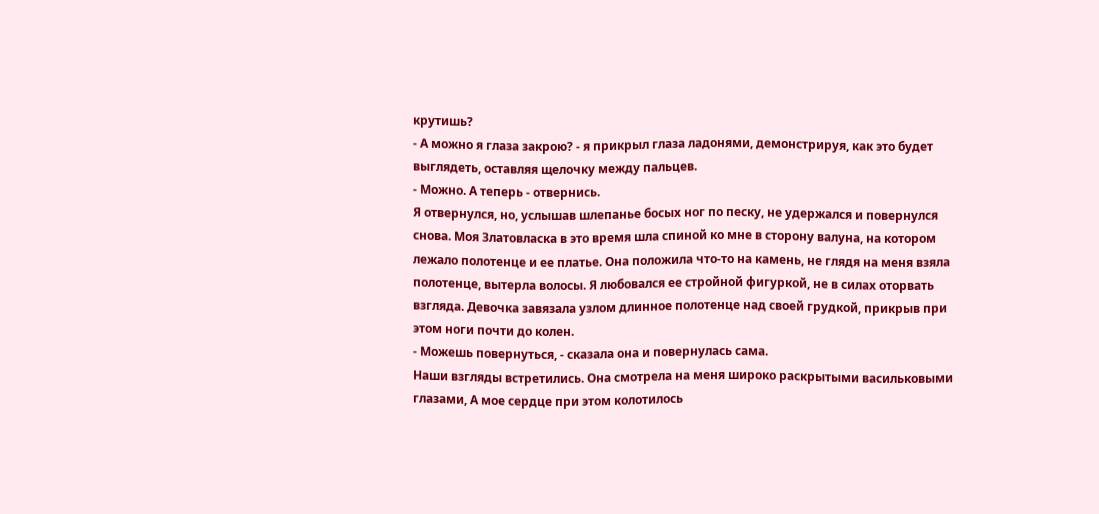крутишь?
- А можно я глаза закрою? - я прикрыл глаза ладонями, демонстрируя, как это будет выглядеть, оставляя щелочку между пальцев.
- Можно. А теперь - отвернись.
Я отвернулся, но, услышав шлепанье босых ног по песку, не удержался и повернулся снова. Моя Златовласка в это время шла спиной ко мне в сторону валуна, на котором лежало полотенце и ее платье. Она положила что-то на камень, не глядя на меня взяла полотенце, вытерла волосы. Я любовался ее стройной фигуркой, не в силах оторвать взгляда. Девочка завязала узлом длинное полотенце над своей грудкой, прикрыв при этом ноги почти до колен.
- Можешь повернуться, - сказала она и повернулась сама.
Наши взгляды встретились. Она смотрела на меня широко раскрытыми васильковыми глазами, А мое сердце при этом колотилось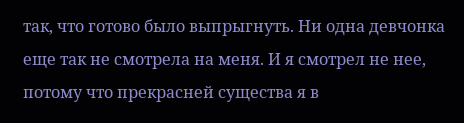так, что готово было выпрыгнуть. Ни одна девчонка еще так не смотрела на меня. И я смотрел не нее, потому что прекрасней существа я в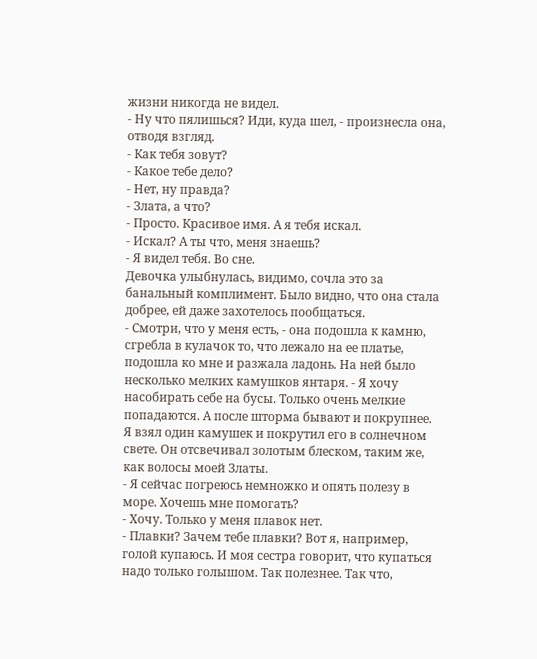жизни никогда не видел.
- Ну что пялишься? Иди, куда шел, - произнесла она, отводя взгляд.
- Как тебя зовут?
- Какое тебе дело?
- Нет, ну правда?
- Злата, а что?
- Просто. Красивое имя. А я тебя искал.
- Искал? А ты что, меня знаешь?
- Я видел тебя. Во сне.
Девочка улыбнулась, видимо, сочла это за банальный комплимент. Было видно, что она стала добрее, ей даже захотелось пообщаться.
- Смотри, что у меня есть, - она подошла к камню, сгребла в кулачок то, что лежало на ее платье, подошла ко мне и разжала ладонь. На ней было несколько мелких камушков янтаря. - Я хочу насобирать себе на бусы. Только очень мелкие попадаются. А после шторма бывают и покрупнее.
Я взял один камушек и покрутил его в солнечном свете. Он отсвечивал золотым блеском, таким же, как волосы моей Златы.
- Я сейчас погреюсь немножко и опять полезу в море. Хочешь мне помогать?
- Хочу. Только у меня плавок нет.
- Плавки? Зачем тебе плавки? Вот я, например, голой купаюсь. И моя сестра говорит, что купаться надо только голышом. Так полезнее. Так что,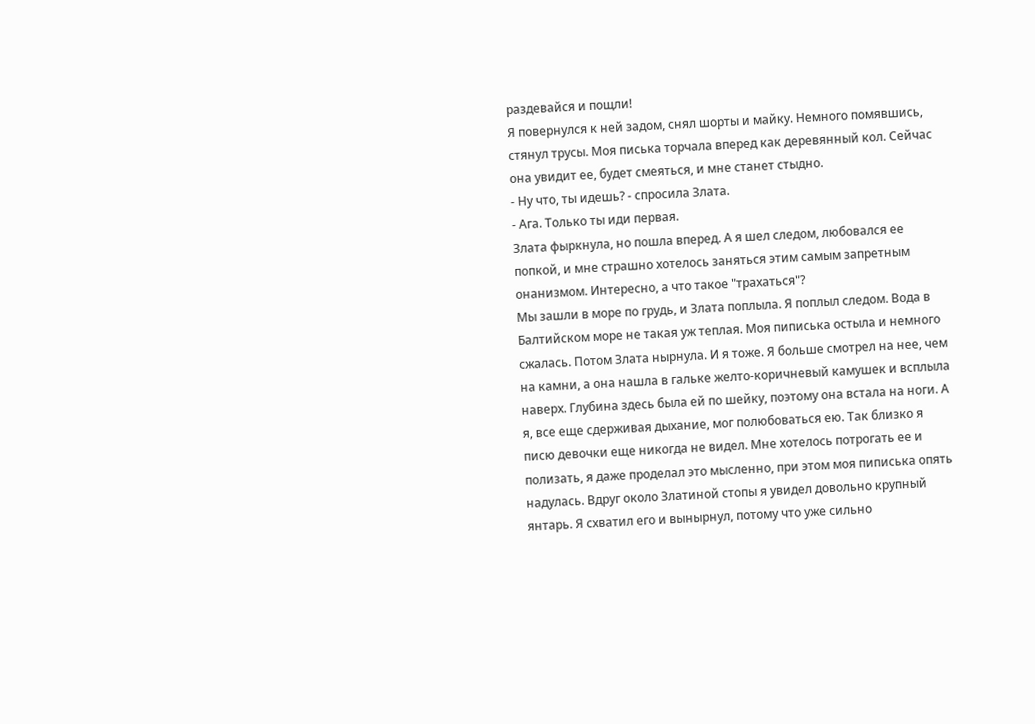раздевайся и пощли!
Я повернулся к ней задом, снял шорты и майку. Немного помявшись, стянул трусы. Моя писька торчала вперед как деревянный кол. Сейчас она увидит ее, будет смеяться, и мне станет стыдно.
- Ну что, ты идешь? - спросила Злата.
- Ага. Только ты иди первая.
Злата фыркнула, но пошла вперед. А я шел следом, любовался ее попкой, и мне страшно хотелось заняться этим самым запретным онанизмом. Интересно, а что такое "трахаться"?
Мы зашли в море по грудь, и Злата поплыла. Я поплыл следом. Вода в Балтийском море не такая уж теплая. Моя пиписька остыла и немного сжалась. Потом Злата нырнула. И я тоже. Я больше смотрел на нее, чем на камни, а она нашла в гальке желто-коричневый камушек и всплыла наверх. Глубина здесь была ей по шейку, поэтому она встала на ноги. А я, все еще сдерживая дыхание, мог полюбоваться ею. Так близко я писю девочки еще никогда не видел. Мне хотелось потрогать ее и полизать, я даже проделал это мысленно, при этом моя пиписька опять надулась. Вдруг около Златиной стопы я увидел довольно крупный янтарь. Я схватил его и вынырнул, потому что уже сильно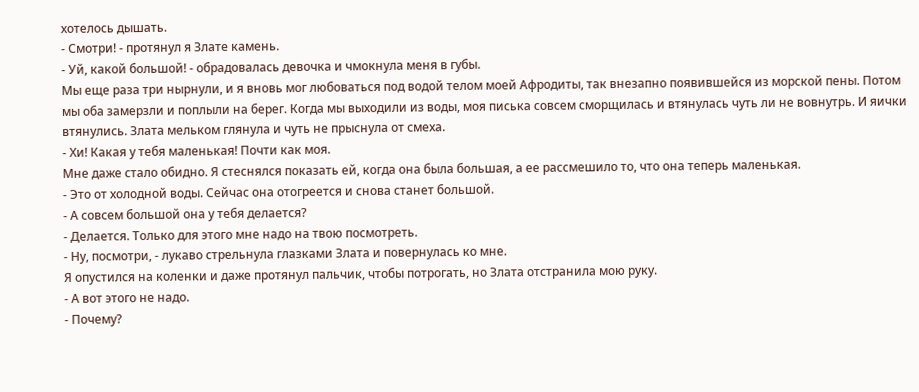хотелось дышать.
- Смотри! - протянул я Злате камень.
- Уй, какой большой! - обрадовалась девочка и чмокнула меня в губы.
Мы еще раза три нырнули, и я вновь мог любоваться под водой телом моей Афродиты, так внезапно появившейся из морской пены. Потом мы оба замерзли и поплыли на берег. Когда мы выходили из воды, моя писька совсем сморщилась и втянулась чуть ли не вовнутрь. И яички втянулись. Злата мельком глянула и чуть не прыснула от смеха.
- Хи! Какая у тебя маленькая! Почти как моя.
Мне даже стало обидно. Я стеснялся показать ей, когда она была большая, а ее рассмешило то, что она теперь маленькая.
- Это от холодной воды. Сейчас она отогреется и снова станет большой.
- А совсем большой она у тебя делается?
- Делается. Только для этого мне надо на твою посмотреть.
- Ну, посмотри, - лукаво стрельнула глазками Злата и повернулась ко мне.
Я опустился на коленки и даже протянул пальчик, чтобы потрогать, но Злата отстранила мою руку.
- А вот этого не надо.
- Почему?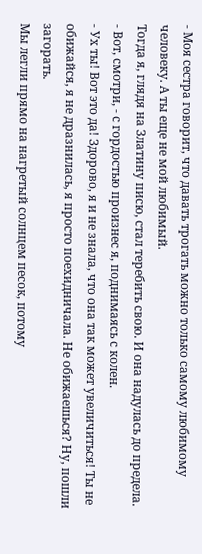- Моя сестра говорит, что давать трогать можно только самому любимому человеку. А ты еще не мой любимый.
Тогда я, глядя на Златину писю, стал теребить свою. И она надулась до предела.
- Вот, смотри, - с гордостью произнес я, поднимаясь с колен.
- Ух ты! Вот это да! Здорово, я и не знала, что она так может увеличиться! Ты не обижайся, я не дразнилась, я просто поехидничала. Не обижаешься? Ну, пошли загорать.
Мы легли прямо на нагретый солнцем песок, потому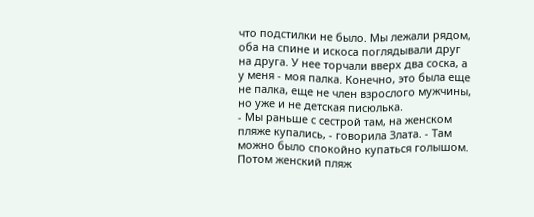что подстилки не было. Мы лежали рядом, оба на спине и искоса поглядывали друг на друга. У нее торчали вверх два соска, а у меня - моя палка. Конечно, это была еще не палка, еще не член взрослого мужчины, но уже и не детская писюлька.
- Мы раньше с сестрой там, на женском пляже купались, - говорила Злата. - Там можно было спокойно купаться голышом. Потом женский пляж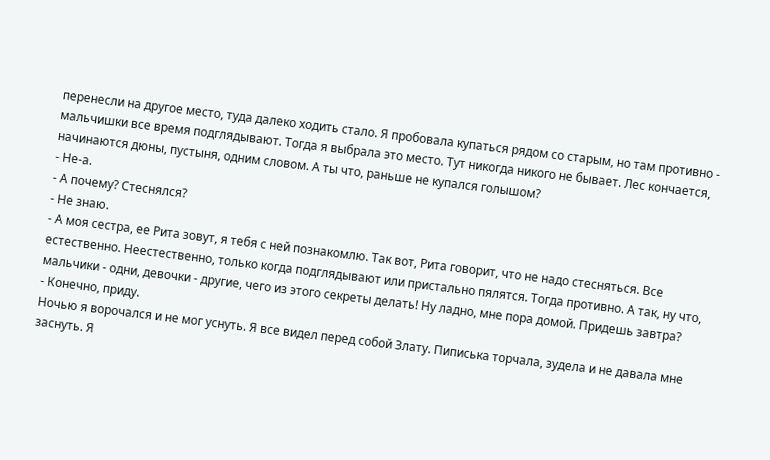перенесли на другое место, туда далеко ходить стало. Я пробовала купаться рядом со старым, но там противно - мальчишки все время подглядывают. Тогда я выбрала это место. Тут никогда никого не бывает. Лес кончается, начинаются дюны, пустыня, одним словом. А ты что, раньше не купался голышом?
- Не-а.
- А почему? Стеснялся?
- Не знаю.
- А моя сестра, ее Рита зовут, я тебя с ней познакомлю. Так вот, Рита говорит, что не надо стесняться. Все естественно. Неестественно, только когда подглядывают или пристально пялятся. Тогда противно. А так, ну что, мальчики - одни, девочки - другие, чего из этого секреты делать! Ну ладно, мне пора домой. Придешь завтра?
- Конечно, приду.
Ночью я ворочался и не мог уснуть. Я все видел перед собой Злату. Пиписька торчала, зудела и не давала мне заснуть. Я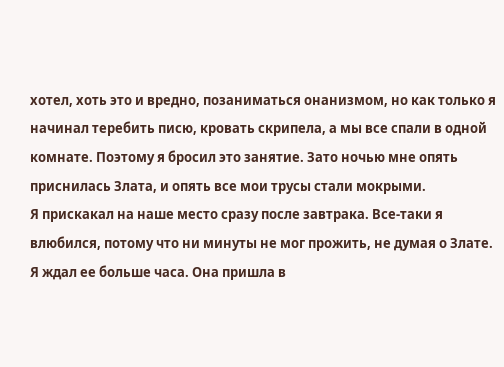хотел, хоть это и вредно, позаниматься онанизмом, но как только я начинал теребить писю, кровать скрипела, а мы все спали в одной комнате. Поэтому я бросил это занятие. Зато ночью мне опять приснилась Злата, и опять все мои трусы стали мокрыми.
Я прискакал на наше место сразу после завтрака. Все-таки я влюбился, потому что ни минуты не мог прожить, не думая о Злате. Я ждал ее больше часа. Она пришла в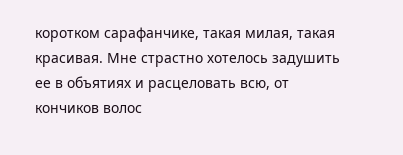коротком сарафанчике, такая милая, такая красивая. Мне страстно хотелось задушить ее в объятиях и расцеловать всю, от кончиков волос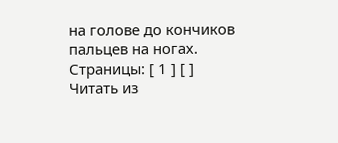на голове до кончиков пальцев на ногах.
Страницы: [ 1 ] [ ]
Читать из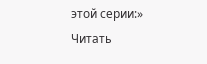этой серии:»
Читать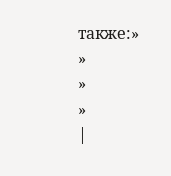также:»
»
»
»
|